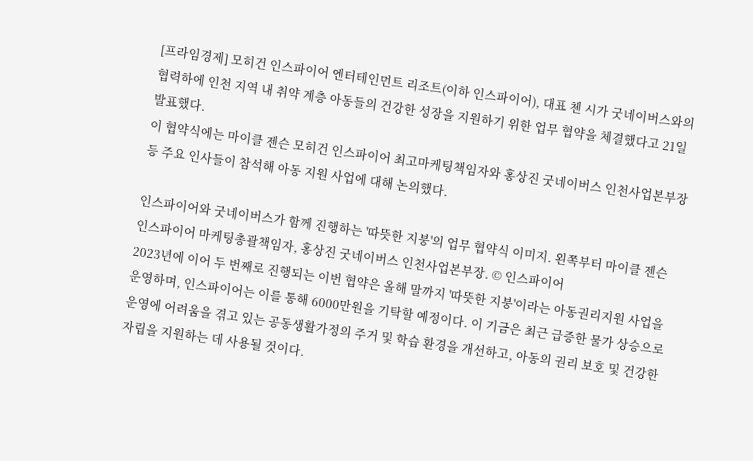[프라임경제] 모히건 인스파이어 엔터테인먼트 리조트(이하 인스파이어), 대표 첸 시가 굿네이버스와의 협력하에 인천 지역 내 취약 계층 아동들의 건강한 성장을 지원하기 위한 업무 협약을 체결했다고 21일 발표했다.
이 협약식에는 마이클 젠슨 모히건 인스파이어 최고마케팅책임자와 홍상진 굿네이버스 인천사업본부장 등 주요 인사들이 참석해 아동 지원 사업에 대해 논의했다.

인스파이어와 굿네이버스가 함께 진행하는 '따뜻한 지붕'의 업무 협약식 이미지. 왼쪽부터 마이클 젠슨 인스파이어 마케팅총괄책임자, 홍상진 굿네이버스 인천사업본부장. © 인스파이어
2023년에 이어 두 번째로 진행되는 이번 협약은 올해 말까지 '따뜻한 지붕'이라는 아동권리지원 사업을 운영하며, 인스파이어는 이를 통해 6000만원을 기탁할 예정이다. 이 기금은 최근 급증한 물가 상승으로 운영에 어려움을 겪고 있는 공동생활가정의 주거 및 학습 환경을 개선하고, 아동의 권리 보호 및 건강한 자립을 지원하는 데 사용될 것이다.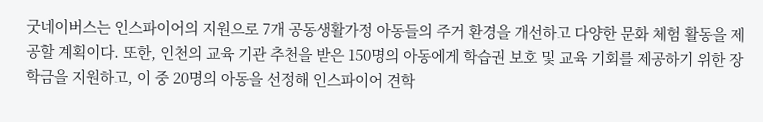굿네이버스는 인스파이어의 지원으로 7개 공동생활가정 아동들의 주거 환경을 개선하고 다양한 문화 체험 활동을 제공할 계획이다. 또한, 인천의 교육 기관 추천을 받은 150명의 아동에게 학습권 보호 및 교육 기회를 제공하기 위한 장학금을 지원하고, 이 중 20명의 아동을 선정해 인스파이어 견학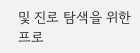및 진로 탐색을 위한 프로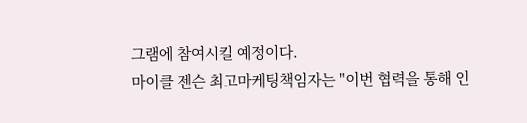그램에 참여시킬 예정이다.
마이클 젠슨 최고마케팅책임자는 "이번 협력을 통해 인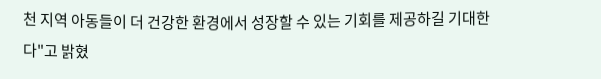천 지역 아동들이 더 건강한 환경에서 성장할 수 있는 기회를 제공하길 기대한다"고 밝혔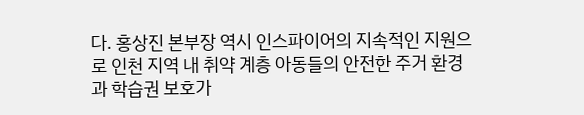다. 홍상진 본부장 역시 인스파이어의 지속적인 지원으로 인천 지역 내 취약 계층 아동들의 안전한 주거 환경과 학습권 보호가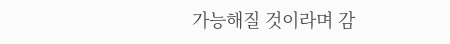가능해질 것이라며 감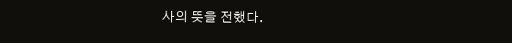사의 뜻을 전했다.